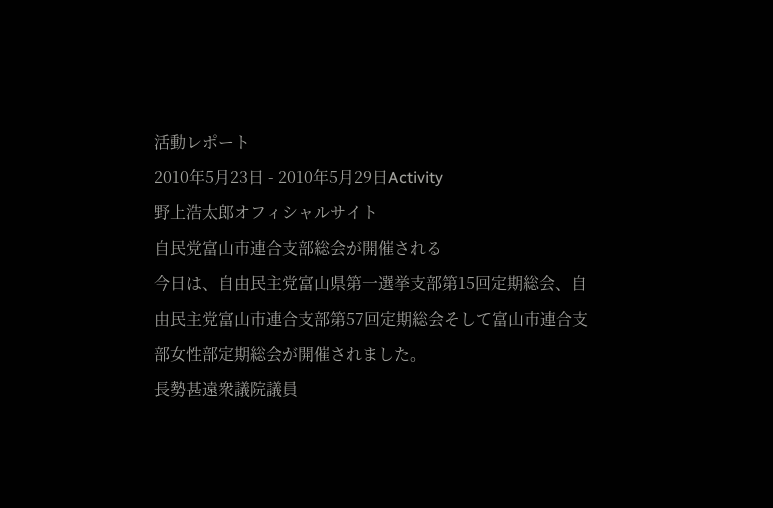活動レポート
2010年5月23日 - 2010年5月29日Activity
野上浩太郎オフィシャルサイト
自民党富山市連合支部総会が開催される
今日は、自由民主党富山県第一選挙支部第15回定期総会、自由民主党富山市連合支部第57回定期総会そして富山市連合支部女性部定期総会が開催されました。
長勢甚遠衆議院議員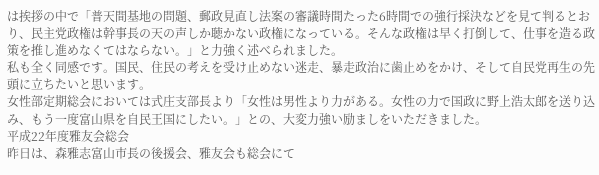は挨拶の中で「普天間基地の問題、郵政見直し法案の審議時間たった6時間での強行採決などを見て判るとおり、民主党政権は幹事長の天の声しか聴かない政権になっている。そんな政権は早く打倒して、仕事を造る政策を推し進めなくてはならない。」と力強く述べられました。
私も全く同感です。国民、住民の考えを受け止めない迷走、暴走政治に歯止めをかけ、そして自民党再生の先頭に立ちたいと思います。
女性部定期総会においては式庄支部長より「女性は男性より力がある。女性の力で国政に野上浩太郎を送り込み、もう一度富山県を自民王国にしたい。」との、大変力強い励ましをいただきました。
平成22年度雅友会総会
昨日は、森雅志富山市長の後援会、雅友会も総会にて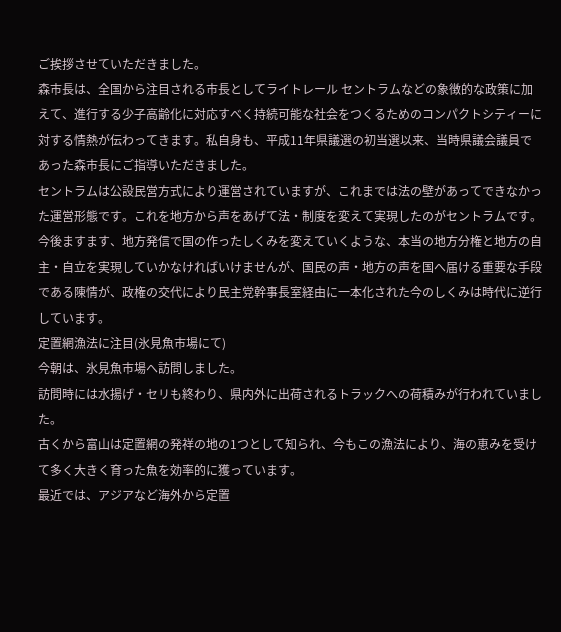ご挨拶させていただきました。
森市長は、全国から注目される市長としてライトレール セントラムなどの象徴的な政策に加えて、進行する少子高齢化に対応すべく持続可能な社会をつくるためのコンパクトシティーに対する情熱が伝わってきます。私自身も、平成11年県議選の初当選以来、当時県議会議員であった森市長にご指導いただきました。
セントラムは公設民営方式により運営されていますが、これまでは法の壁があってできなかった運営形態です。これを地方から声をあげて法・制度を変えて実現したのがセントラムです。
今後ますます、地方発信で国の作ったしくみを変えていくような、本当の地方分権と地方の自主・自立を実現していかなければいけませんが、国民の声・地方の声を国へ届ける重要な手段である陳情が、政権の交代により民主党幹事長室経由に一本化された今のしくみは時代に逆行しています。
定置網漁法に注目(氷見魚市場にて)
今朝は、氷見魚市場へ訪問しました。
訪問時には水揚げ・セリも終わり、県内外に出荷されるトラックへの荷積みが行われていました。
古くから富山は定置網の発祥の地の1つとして知られ、今もこの漁法により、海の恵みを受けて多く大きく育った魚を効率的に獲っています。
最近では、アジアなど海外から定置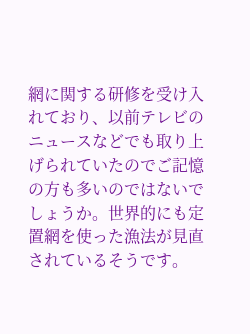網に関する研修を受け入れており、以前テレビのニュースなどでも取り上げられていたのでご記憶の方も多いのではないでしょうか。世界的にも定置網を使った漁法が見直されているそうです。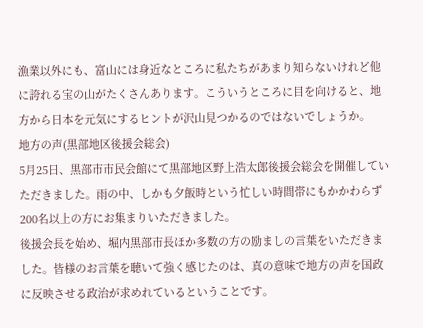漁業以外にも、富山には身近なところに私たちがあまり知らないけれど他に誇れる宝の山がたくさんあります。こういうところに目を向けると、地方から日本を元気にするヒントが沢山見つかるのではないでしょうか。
地方の声(黒部地区後援会総会)
5月25日、黒部市市民会館にて黒部地区野上浩太郎後援会総会を開催していただきました。雨の中、しかも夕飯時という忙しい時間帯にもかかわらず200名以上の方にお集まりいただきました。
後援会長を始め、堀内黒部市長ほか多数の方の励ましの言葉をいただきました。皆様のお言葉を聴いて強く感じたのは、真の意味で地方の声を国政に反映させる政治が求めれているということです。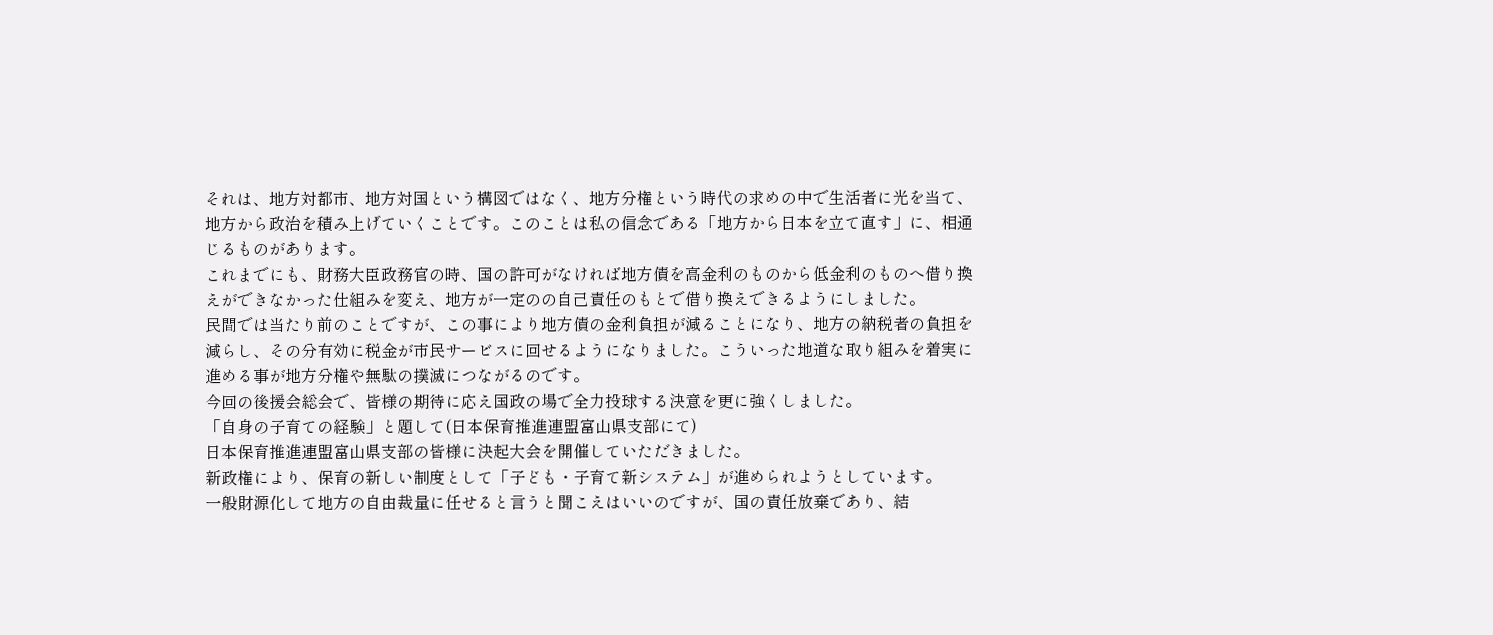それは、地方対都市、地方対国という構図ではなく、地方分権という時代の求めの中で生活者に光を当て、地方から政治を積み上げていくことです。このことは私の信念である「地方から日本を立て直す」に、相通じるものがあります。
これまでにも、財務大臣政務官の時、国の許可がなければ地方債を高金利のものから低金利のものへ借り換えができなかった仕組みを変え、地方が一定のの自己責任のもとで借り換えできるようにしました。
民間では当たり前のことですが、この事により地方債の金利負担が減ることになり、地方の納税者の負担を減らし、その分有効に税金が市民サービスに回せるようになりました。こういった地道な取り組みを着実に進める事が地方分権や無駄の撲滅につながるのです。
今回の後援会総会で、皆様の期待に応え国政の場で全力投球する決意を更に強くしました。
「自身の子育ての経験」と題して(日本保育推進連盟富山県支部にて)
日本保育推進連盟富山県支部の皆様に決起大会を開催していただきました。
新政権により、保育の新しい制度として「子ども・子育て新システム」が進められようとしています。
一般財源化して地方の自由裁量に任せると言うと聞こえはいいのですが、国の責任放棄であり、結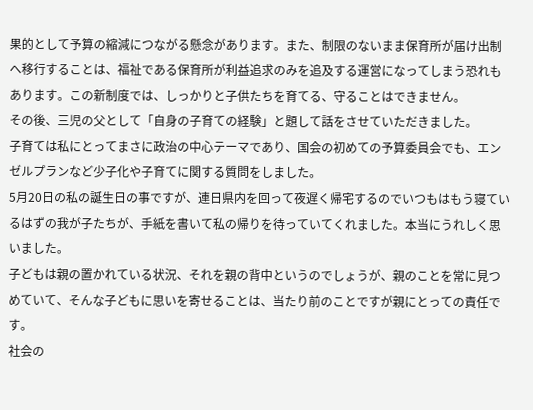果的として予算の縮減につながる懸念があります。また、制限のないまま保育所が届け出制へ移行することは、福祉である保育所が利益追求のみを追及する運営になってしまう恐れもあります。この新制度では、しっかりと子供たちを育てる、守ることはできません。
その後、三児の父として「自身の子育ての経験」と題して話をさせていただきました。
子育ては私にとってまさに政治の中心テーマであり、国会の初めての予算委員会でも、エンゼルプランなど少子化や子育てに関する質問をしました。
5月20日の私の誕生日の事ですが、連日県内を回って夜遅く帰宅するのでいつもはもう寝ているはずの我が子たちが、手紙を書いて私の帰りを待っていてくれました。本当にうれしく思いました。
子どもは親の置かれている状況、それを親の背中というのでしょうが、親のことを常に見つめていて、そんな子どもに思いを寄せることは、当たり前のことですが親にとっての責任です。
社会の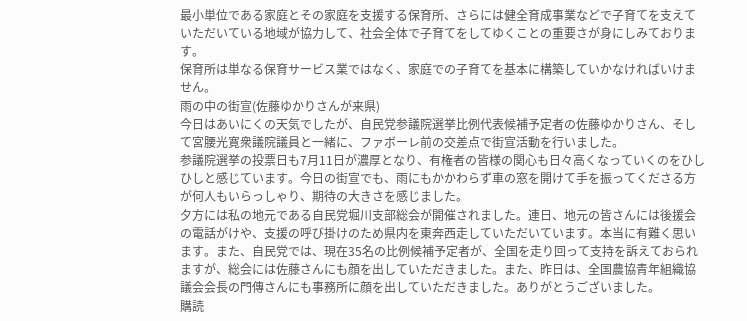最小単位である家庭とその家庭を支援する保育所、さらには健全育成事業などで子育てを支えていただいている地域が協力して、社会全体で子育てをしてゆくことの重要さが身にしみております。
保育所は単なる保育サービス業ではなく、家庭での子育てを基本に構築していかなければいけません。
雨の中の街宣(佐藤ゆかりさんが来県)
今日はあいにくの天気でしたが、自民党参議院選挙比例代表候補予定者の佐藤ゆかりさん、そして宮腰光寛衆議院議員と一緒に、ファボーレ前の交差点で街宣活動を行いました。
参議院選挙の投票日も7月11日が濃厚となり、有権者の皆様の関心も日々高くなっていくのをひしひしと感じています。今日の街宣でも、雨にもかかわらず車の窓を開けて手を振ってくださる方が何人もいらっしゃり、期待の大きさを感じました。
夕方には私の地元である自民党堀川支部総会が開催されました。連日、地元の皆さんには後援会の電話がけや、支援の呼び掛けのため県内を東奔西走していただいています。本当に有難く思います。また、自民党では、現在35名の比例候補予定者が、全国を走り回って支持を訴えておられますが、総会には佐藤さんにも顔を出していただきました。また、昨日は、全国農協青年組織協議会会長の門傳さんにも事務所に顔を出していただきました。ありがとうございました。
購読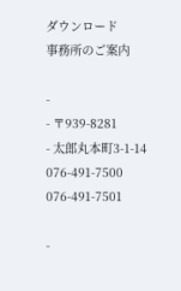ダウンロード
事務所のご案内

-
- 〒939-8281
- 太郎丸本町3-1-14
076-491-7500
076-491-7501

-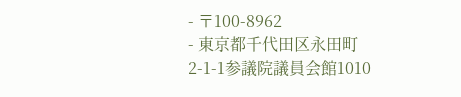- 〒100-8962
- 東京都千代田区永田町2-1-1参議院議員会館1010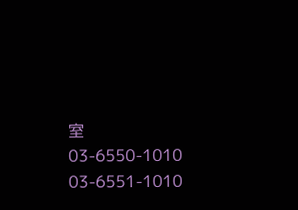室
03-6550-1010
03-6551-1010